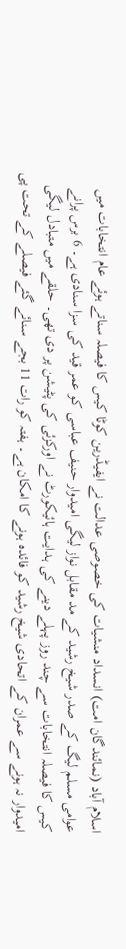اسلام آباد (نمائندگان امت) انسداد منشیات کی خصوصی عدالت نے ایفیڈرین کوٹا کیس کا فیصلہ سناتے ہوئے عام انتخابات میں عوامی مسلم لیگ کے صدر شیخ رشید کے مد مقابل نواز لیگی امیدوار حنیف عباسی کو عمر قید کی سزا سنادی ہے۔ 6 برس پرانے کیس کا فیصلہ انتخابات سے چند روز پہلے دینے کی ہدایت ہائیکورٹ نے اورکزئی کی پٹیشن پر دی تھی۔ حلقے میں متبادل لیگی امیدوار نہ ہونے سے عمران کے اتحادی شیخ رشید کو فائدہ ہونے کا امکان ہے۔ ہفتہ کو رات 11 بجے سنائے گئے فیصلے کے تحت پی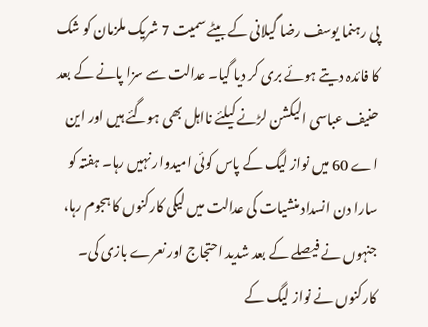پی رہنما یوسف رضا گیلانی کے بیٹے سمیت 7 شریک ملزمان کو شک کا فائدہ دیتے ہوئے بری کر دیا گیا۔ عدالت سے سزا پانے کے بعد حنیف عباسی الیکشن لڑنے کیلئے نااہل بھی ہوگئے ہیں اور این اے 60 میں نواز لیگ کے پاس کوئی امیدوار نہیں رہا۔ ہفتہ کو سارا دن انسداد منشیات کی عدالت میں لیگی کارکنوں کا ہجوم رہا، جنہوں نے فیصلے کے بعد شدید احتجاج اور نعرے بازی کی۔ کارکنوں نے نواز لیگ کے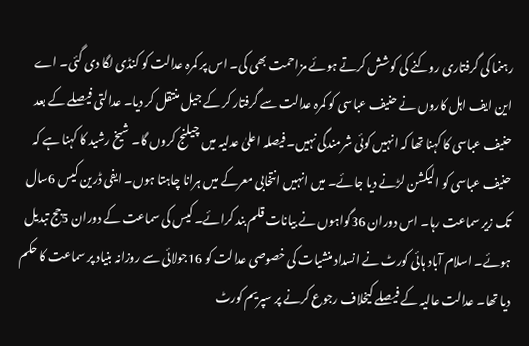رہنما کی گرفتاری روکنے کی کوشش کرتے ہوئے مزاحمت بھی کی۔ اس پر کمرہ عدالت کو کنڈی لگا دی گئی۔ اے این ایف اہل کاروں نے حنیف عباسی کو کمرہ عدالت سے گرفتار کر کے جیل منتقل کر دیا۔ عدالتی فیصلے کے بعد حنیف عباسی کا کہنا تھا کہ انہیں کوئی شرمندگی نہیں۔ فیصلہ اعلیٰ عدلیہ میں چیلنج کروں گا۔ شیخ رشید کا کہنا ہے کہ حنیف عباسی کو الیکشن لڑنے دیا جائے۔ میں انہیں انتخابی معرکے میں ہرانا چاہتا ہوں۔ ایفی ڈرین کیس 6سال تک زیر سماعت رہا۔ اس دوران 36گواہوں نے بیانات قلم بند کرائے۔ کیس کی سماعت کے دوران 5جج تبدیل ہوئے۔ اسلام آباد ہائی کورٹ نے انسداد منشیات کی خصوصی عدالت کو 16جولائی سے روزانہ بنیاد پر سماعت کا حکم دیا تھا۔ عدالت عالیہ کے فیصلے کیخلاف رجوع کرنے پر سپریم کورٹ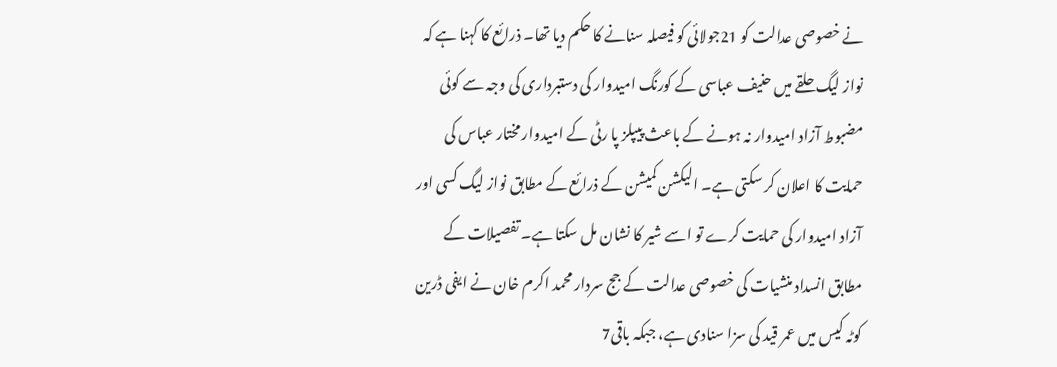نے خصوصی عدالت کو 21جولائی کو فیصلہ سنانے کا حکم دیا تھا۔ ذرائع کا کہنا ہے کہ نواز لیگ حلقے میں حنیف عباسی کے کورنگ امیدوار کی دستبرداری کی وجہ سے کوئی مضبوط آزاد امیدوار نہ ہونے کے باعث پیپلز پا رٹی کے امیدوار مختار عباس کی حمایت کا اعلان کر سکتی ہے۔ الیکشن کمیشن کے ذرائع کے مطابق نواز لیگ کسی اور آزاد امیدوار کی حمایت کرے تو اسے شیر کا نشان مل سکتا ہے۔ تفصیلات کے مطابق انسداد منشیات کی خصوصی عدالت کے جج سردار محمد اکرم خان نے ایفی ڈرین کوٹہ کیس میں عمر قید کی سزا سنادی ہے، جبکہ باقی7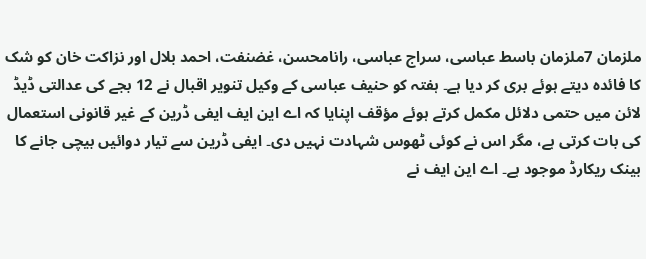ملزمان 7ملزمان باسط عباسی، سراج عباسی، رانامحسن، غضنفت، احمد بلال اور نزاکت خان کو شک کا فائدہ دیتے ہوئے بری کر دیا ہے۔ ہفتہ کو حنیف عباسی کے وکیل تنویر اقبال نے 12 بجے کی عدالتی ڈیڈ لائن میں حتمی دلائل مکمل کرتے ہوئے مؤقف اپنایا کہ اے این ایف ایفی ڈرین کے غیر قانونی استعمال کی بات کرتی ہے، مگر اس نے کوئی ٹھوس شہادت نہیں دی۔ ایفی ڈرین سے تیار دوائیں بیچی جانے کا بینک ریکارڈ موجود ہے۔ اے این ایف نے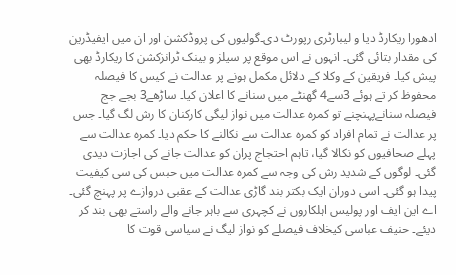ادھورا ریکارڈ دیا و لیبارٹری رپورٹ دی۔گولیوں کی پروڈکشن اور ان میں ایفیڈرین کی مقدار بتائی گئی۔ انہوں نے اس موقع پر سیلز و بینک ٹرانزکشن کا ریکارڈ بھی پیش کیا۔ فریقین کے وکلا کے دلائل مکمل ہونے پر عدالت نے کیس کا فیصلہ محفوظ کر تے ہوئے 3سے4 گھنٹے میں سنانے کا اعلان کیا۔ ساڑھے3 بجے جج فیصلہ سنانےپہنچنے تو کمرہ عدالت میں نواز لیگی کارکنان کا رش لگ گیا۔ جس پر عدالت نے تمام افراد کو کمرہ عدالت سے نکالنے کا حکم دیا۔ کمرہ عدالت سے پہلے صحافیوں کو نکالا گیا، تاہم احتجاج پران کو عدالت جانے کی اجازت دیدی گئی۔ لوگوں کے شدید رش کی وجہ سے کمرہ عدالت میں حبس کی سی کیفیت پیدا ہو گئی۔ اسی دوران ایک بکتر بند گاڑی عدالت کے عقبی دروازے پر پہنچ گئی۔ اے این ایف اور پولیس اہلکاروں نے کچہری سے باہر جانے والے راستے بھی بند کر دیئے۔ حنیف عباسی کیخلاف فیصلے کو نواز لیگ نے سیاسی قوت کا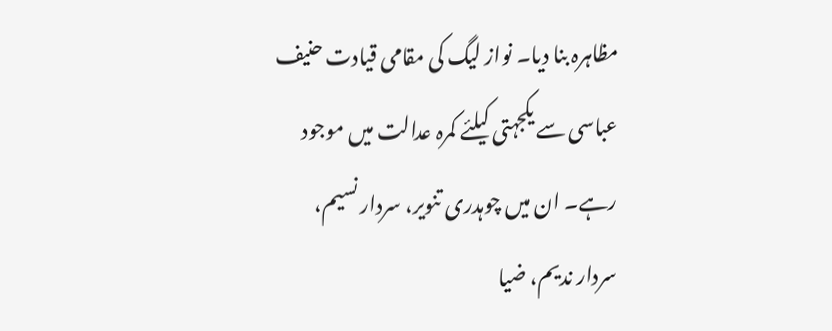مظاہرہ بنا دیا۔ نواز لیگ کی مقامی قیادت حنیف عباسی سے یکجہتی کیلئے کمرہ عدالت میں موجود رہے۔ ان میں چوہدری تنویر، سردار نسیم، سردار ندیم، ضیا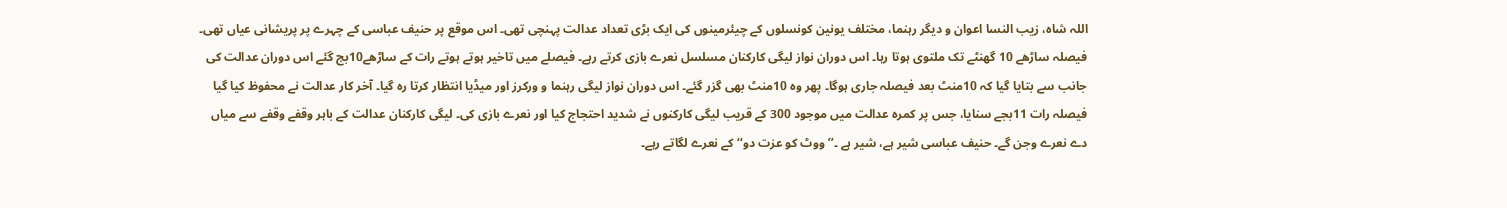اللہ شاہ، زیب النسا اعوان و دیگر رہنما، مختلف یونین کونسلوں کے چیئرمینوں کی ایک بڑی تعداد عدالت پہنچی تھی۔ اس موقع پر حنیف عباسی کے چہرے پر پریشانی عیاں تھی۔ فیصلہ ساڑھے 10 گھنٹے تک ملتوی ہوتا رہا۔ اس دوران نواز لیگی کارکنان مسلسل نعرے بازی کرتے رہے۔ فیصلے میں تاخیر ہوتے ہوتے رات کے ساڑھے10بج گئے اس دوران عدالت کی جانب سے بتایا گیا کہ 10منٹ بعد فیصلہ جاری ہوگا۔ پھر وہ 10منٹ بھی گزر گئے۔ اس دوران نواز لیگی رہنما و ورکرز اور میڈیا انتظار کرتا رہ گیا۔ آخر کار عدالت نے محفوظ کیا گیا فیصلہ رات 11بجے سنایا، جس پر کمرہ عدالت میں موجود 300 کے قریب لیگی کارکنوں نے شدید احتجاج کیا اور نعرے بازی کی۔ لیگی کارکنان عدالت کے باہر وقفے وقفے سے میاں دے نعرے وجن گے۔ حنیف عباسی شیر ہے، شیر ہے ۔’’ووٹ کو عزت دو‘‘ کے نعرے لگاتے رہے۔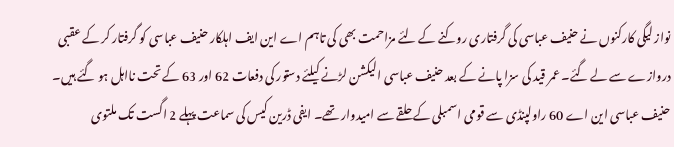نواز لیگی کارکنوں نے حنیف عباسی کی گرفتاری روکنے کے لئے مزاحمت بھی کی تاہم اے این ایف اہلکار حنیف عباسی کو گرفتار کر کے عقبی دروازے سے لے گئے۔ عمر قید کی سزا پانے کے بعد حنیف عباسی الیکشن لڑنے کیلئے دستور کی دفعات 62 اور 63 کے تحت نااہل ہو گئے ہیں۔ حنیف عباسی این اے 60 راولپنڈی سے قومی اسمبلی کے حلقے سے امیدوار تھے۔ ایفی ڈرین کیس کی سماعت پہلے 2 اگست تک ملتوی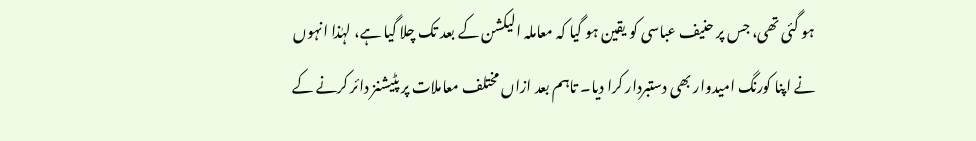ہو گئی تھی، جس پر حنیف عباسی کو یقین ہو گیا کہ معاملہ الیکشن کے بعد تک چلا گیا ہے، لہٰذا انہوں نے اپنا کورنگ امیدوار بھی دستبردار کرا دیا۔ تاہم بعد ازاں مختلف معاملات پر پٹیشنز دائر کرنے کے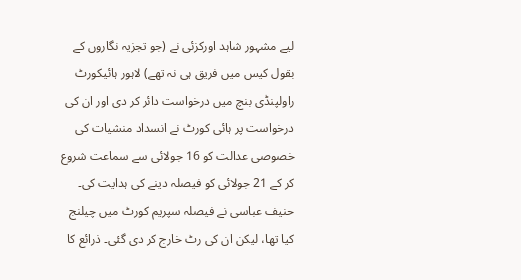لیے مشہور شاہد اورکزئی نے (جو تجزیہ نگاروں کے بقول کیس میں فریق ہی نہ تھے) لاہور ہائیکورٹ راولپنڈی بنچ میں درخواست دائر کر دی اور ان کی درخواست پر ہائی کورٹ نے انسداد منشیات کی خصوصی عدالت کو 16 جولائی سے سماعت شروع کر کے 21 جولائی کو فیصلہ دینے کی ہدایت کی۔ حنیف عباسی نے فیصلہ سپریم کورٹ میں چیلنج کیا تھا، لیکن ان کی رٹ خارج کر دی گئی۔ ذرائع کا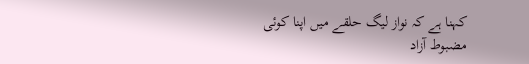کہنا ہے کہ نواز لیگ حلقے میں اپنا کوئی مضبوط آزاد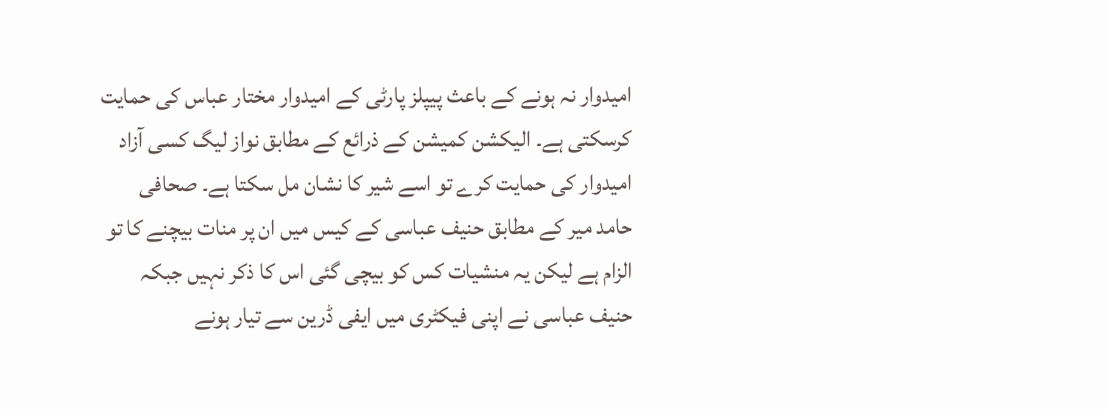امیدوار نہ ہونے کے باعث پیپلز پارٹی کے امیدوار مختار عباس کی حمایت کرسکتی ہے۔ الیکشن کمیشن کے ذرائع کے مطابق نواز لیگ کسی آزاد امیدوار کی حمایت کرے تو اسے شیر کا نشان مل سکتا ہے۔ صحافی حامد میر کے مطابق حنیف عباسی کے کیس میں ان پر منات بیچنے کا تو الزام ہے لیکن یہ منشیات کس کو بیچی گئی اس کا ذکر نہیں جبکہ حنیف عباسی نے اپنی فیکٹری میں ایفی ڈرین سے تیار ہونے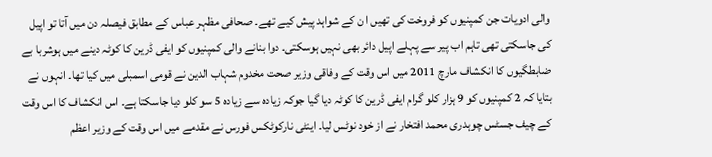والی ادویات جن کمپنیوں کو فروخت کی تھیں ا ن کے شواہد پیش کیے تھے۔ صحافی مظہر عباس کے مطابق فیصلہ دن میں آتا تو اپیل کی جاسکتی تھی تاہم اب پیر سے پہلے اپیل دائر بھی نہیں ہوسکتی۔ دوا بنانے والی کمپنیوں کو ایفی ڈرین کا کوٹہ دینے میں ہوشربا بے ضابطگیوں کا انکشاف مارچ 2011 میں اس وقت کے وفاقی وزیر صحت مخدوم شہاب الدین نے قومی اسمبلی میں کیا تھا۔ انہوں نے بتایا کہ 2 کمپنیوں کو 9 ہزار کلو گرام ایفی ڈرین کا کوٹہ دیا گیا جوکہ زیادہ سے زیادہ 5 سو کلو دیا جاسکتا ہے۔ اس انکشاف کا اس وقت کے چیف جسٹس چوہدری محمد افتخار نے از خود نوٹس لیا۔ اینٹی نارکوٹکس فورس نے مقدمے میں اس وقت کے وزیر اعظم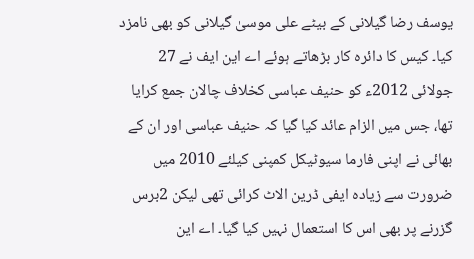یوسف رضا گیلانی کے بیٹے علی موسیٰ گیلانی کو بھی نامزد کیا۔ کیس کا دائرہ کار بڑھاتے ہوئے اے این ایف نے 27 جولائی 2012ء کو حنیف عباسی کخلاف چالان جمع کرایا تھا، جس میں الزام عائد کیا گیا کہ حنیف عباسی اور ان کے بھائی نے اپنی فارما سیوٹیکل کمپنی کیلئے 2010 میں ضرورت سے زیادہ ایفی ڈرین الاٹ کرائی تھی لیکن 2برس گزرنے پر بھی اس کا استعمال نہیں کیا گیا۔ اے این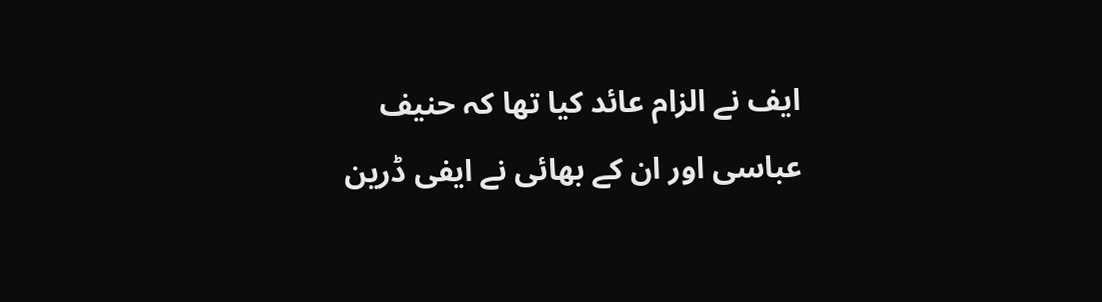ایف نے الزام عائد کیا تھا کہ حنیف عباسی اور ان کے بھائی نے ایفی ڈرین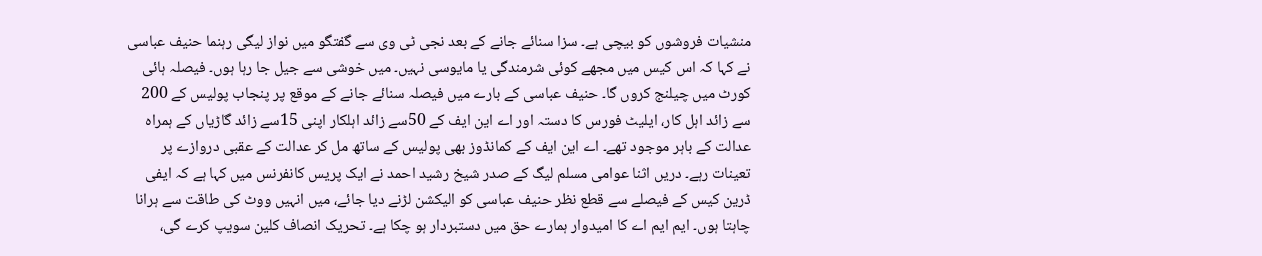منشیات فروشوں کو بیچی ہے۔ سزا سنائے جانے کے بعد نجی ٹی وی سے گفتگو میں نواز لیگی رہنما حنیف عباسی نے کہا کہ اس کیس میں مجھے کوئی شرمندگی یا مایوسی نہیں۔ میں خوشی سے جیل جا رہا ہوں۔ فیصلہ ہائی کورٹ میں چیلنج کروں گا۔ حنیف عباسی کے بارے میں فیصلہ سنائے جانے کے موقع پر پنجاب پولیس کے 200 سے زائد اہل کار، ایلیٹ فورس کا دستہ اور اے این ایف کے 50سے زائد اہلکار اپنی 15سے زائد گاڑیاں کے ہمراہ عدالت کے باہر موجود تھے۔ اے این ایف کے کمانڈوز بھی پولیس کے ساتھ مل کر عدالت کے عقبی دروازے پر تعینات رہے۔ دریں اثنا عوامی مسلم لیگ کے صدر شیخ رشید احمد نے ایک پریس کانفرنس میں کہا ہے کہ ایفی ڈرین کیس کے فیصلے سے قطع نظر حنیف عباسی کو الیکشن لڑنے دیا جائے، میں انہیں ووٹ کی طاقت سے ہرانا چاہتا ہوں۔ ایم ایم اے کا امیدوار ہمارے حق میں دستبردار ہو چکا ہے۔ تحریک انصاف کلین سویپ کرے گی،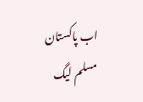اب پاکستان مسلم لیگ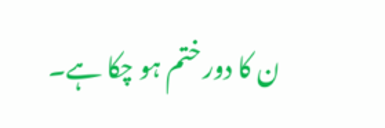ن کا دور ختم ہو چکا ہے۔